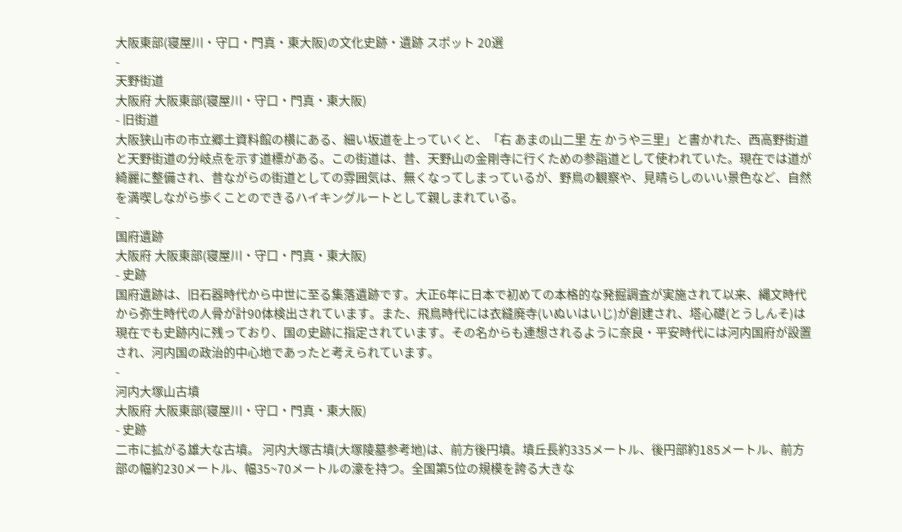大阪東部(寝屋川・守口・門真・東大阪)の文化史跡・遺跡 スポット 20選
-
天野街道
大阪府 大阪東部(寝屋川・守口・門真・東大阪)
- 旧街道
大阪狭山市の市立郷土資料館の横にある、細い坂道を上っていくと、「右 あまの山二里 左 かうや三里」と書かれた、西高野街道と天野街道の分岐点を示す道標がある。この街道は、昔、天野山の金剛寺に行くための参詣道として使われていた。現在では道が綺麗に整備され、昔ながらの街道としての雰囲気は、無くなってしまっているが、野鳥の観察や、見晴らしのいい景色など、自然を満喫しながら歩くことのできるハイキングルートとして親しまれている。
-
国府遺跡
大阪府 大阪東部(寝屋川・守口・門真・東大阪)
- 史跡
国府遺跡は、旧石器時代から中世に至る集落遺跡です。大正6年に日本で初めての本格的な発掘調査が実施されて以来、縄文時代から弥生時代の人骨が計90体検出されています。また、飛鳥時代には衣縫廃寺(いぬいはいじ)が創建され、塔心礎(とうしんそ)は現在でも史跡内に残っており、国の史跡に指定されています。その名からも連想されるように奈良・平安時代には河内国府が設置され、河内国の政治的中心地であったと考えられています。
-
河内大塚山古墳
大阪府 大阪東部(寝屋川・守口・門真・東大阪)
- 史跡
二市に拡がる雄大な古墳。 河内大塚古墳(大塚陵墓参考地)は、前方後円墳。墳丘長約335メートル、後円部約185メートル、前方部の幅約230メートル、幅35~70メートルの濠を持つ。全国第5位の規模を誇る大きな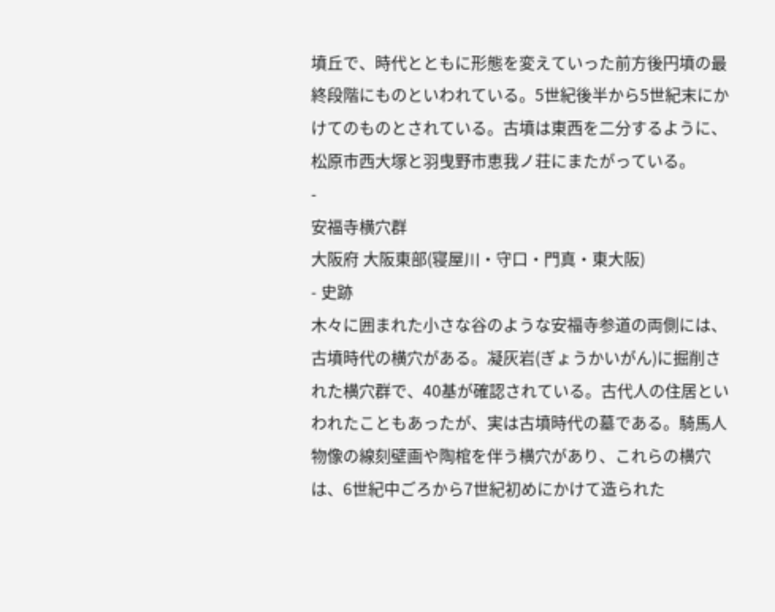墳丘で、時代とともに形態を変えていった前方後円墳の最終段階にものといわれている。5世紀後半から5世紀末にかけてのものとされている。古墳は東西を二分するように、松原市西大塚と羽曳野市恵我ノ荘にまたがっている。
-
安福寺横穴群
大阪府 大阪東部(寝屋川・守口・門真・東大阪)
- 史跡
木々に囲まれた小さな谷のような安福寺参道の両側には、古墳時代の横穴がある。凝灰岩(ぎょうかいがん)に掘削された横穴群で、40基が確認されている。古代人の住居といわれたこともあったが、実は古墳時代の墓である。騎馬人物像の線刻壁画や陶棺を伴う横穴があり、これらの横穴は、6世紀中ごろから7世紀初めにかけて造られた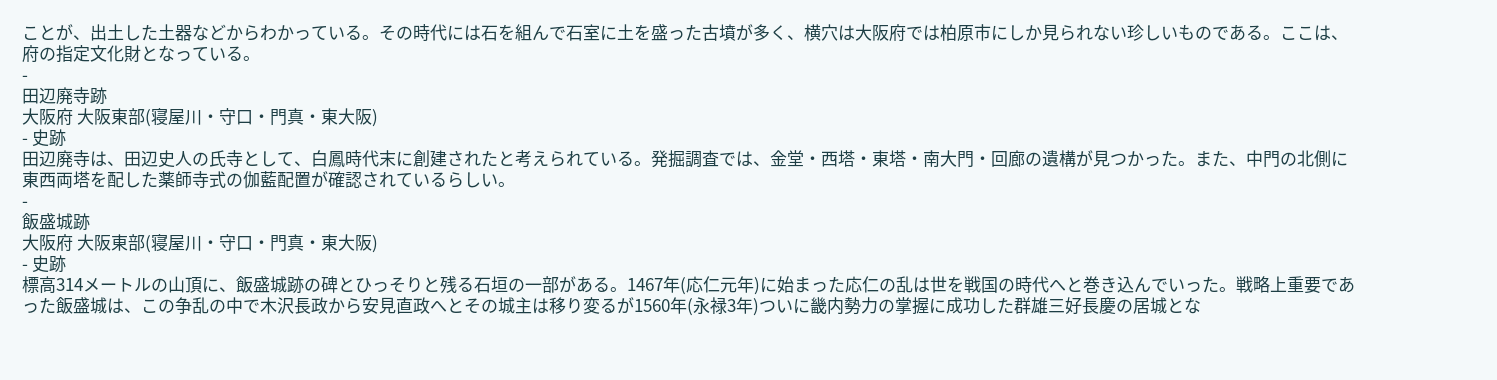ことが、出土した土器などからわかっている。その時代には石を組んで石室に土を盛った古墳が多く、横穴は大阪府では柏原市にしか見られない珍しいものである。ここは、府の指定文化財となっている。
-
田辺廃寺跡
大阪府 大阪東部(寝屋川・守口・門真・東大阪)
- 史跡
田辺廃寺は、田辺史人の氏寺として、白鳳時代末に創建されたと考えられている。発掘調査では、金堂・西塔・東塔・南大門・回廊の遺構が見つかった。また、中門の北側に東西両塔を配した薬師寺式の伽藍配置が確認されているらしい。
-
飯盛城跡
大阪府 大阪東部(寝屋川・守口・門真・東大阪)
- 史跡
標高314メートルの山頂に、飯盛城跡の碑とひっそりと残る石垣の一部がある。1467年(応仁元年)に始まった応仁の乱は世を戦国の時代へと巻き込んでいった。戦略上重要であった飯盛城は、この争乱の中で木沢長政から安見直政へとその城主は移り変るが1560年(永禄3年)ついに畿内勢力の掌握に成功した群雄三好長慶の居城とな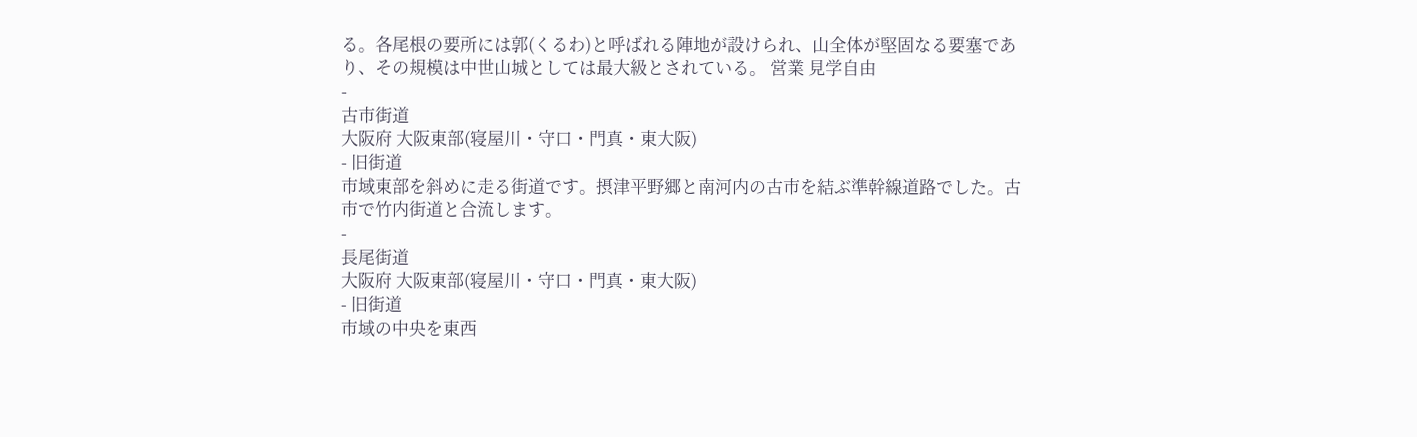る。各尾根の要所には郭(くるわ)と呼ばれる陣地が設けられ、山全体が堅固なる要塞であり、その規模は中世山城としては最大級とされている。 営業 見学自由
-
古市街道
大阪府 大阪東部(寝屋川・守口・門真・東大阪)
- 旧街道
市域東部を斜めに走る街道です。摂津平野郷と南河内の古市を結ぶ準幹線道路でした。古市で竹内街道と合流します。
-
長尾街道
大阪府 大阪東部(寝屋川・守口・門真・東大阪)
- 旧街道
市域の中央を東西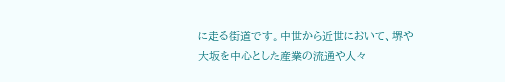に走る街道です。中世から近世において、堺や大坂を中心とした産業の流通や人々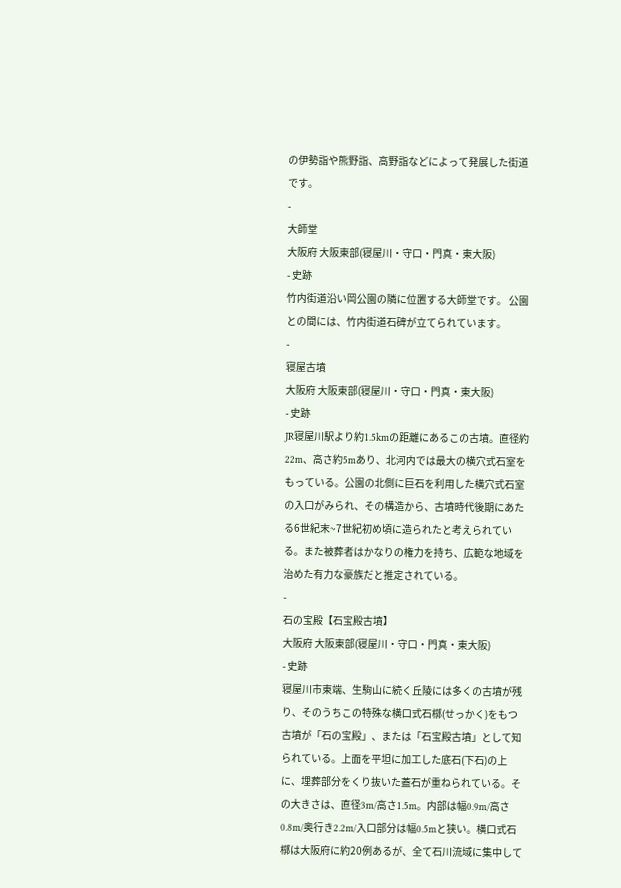の伊勢詣や熊野詣、高野詣などによって発展した街道です。
-
大師堂
大阪府 大阪東部(寝屋川・守口・門真・東大阪)
- 史跡
竹内街道沿い岡公園の隣に位置する大師堂です。 公園との間には、竹内街道石碑が立てられています。
-
寝屋古墳
大阪府 大阪東部(寝屋川・守口・門真・東大阪)
- 史跡
JR寝屋川駅より約1.5kmの距離にあるこの古墳。直径約22m、高さ約5mあり、北河内では最大の横穴式石室をもっている。公園の北側に巨石を利用した横穴式石室の入口がみられ、その構造から、古墳時代後期にあたる6世紀末~7世紀初め頃に造られたと考えられている。また被葬者はかなりの権力を持ち、広範な地域を治めた有力な豪族だと推定されている。
-
石の宝殿【石宝殿古墳】
大阪府 大阪東部(寝屋川・守口・門真・東大阪)
- 史跡
寝屋川市東端、生駒山に続く丘陵には多くの古墳が残り、そのうちこの特殊な横口式石槨(せっかく)をもつ古墳が「石の宝殿」、または「石宝殿古墳」として知られている。上面を平坦に加工した底石(下石)の上に、埋葬部分をくり抜いた蓋石が重ねられている。その大きさは、直径3m/高さ1.5m。内部は幅0.9m/高さ0.8m/奥行き2.2m/入口部分は幅0.5mと狭い。横口式石槨は大阪府に約20例あるが、全て石川流域に集中して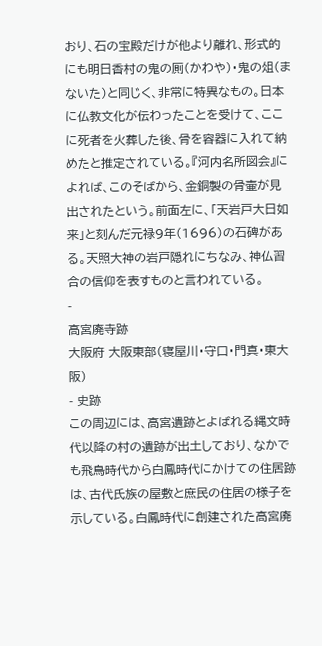おり、石の宝殿だけが他より離れ、形式的にも明日香村の鬼の厠(かわや)・鬼の俎(まないた)と同じく、非常に特異なもの。日本に仏教文化が伝わったことを受けて、ここに死者を火葬した後、骨を容器に入れて納めたと推定されている。『河内名所図会』によれば、このそばから、金銅製の骨壷が見出されたという。前面左に、「天岩戸大日如来」と刻んだ元禄9年(1696)の石碑がある。天照大神の岩戸隠れにちなみ、神仏習合の信仰を表すものと言われている。
-
高宮廃寺跡
大阪府 大阪東部(寝屋川・守口・門真・東大阪)
- 史跡
この周辺には、高宮遺跡とよばれる縄文時代以降の村の遺跡が出土しており、なかでも飛鳥時代から白鳳時代にかけての住居跡は、古代氏族の屋敷と庶民の住居の様子を示している。白鳳時代に創建された高宮廃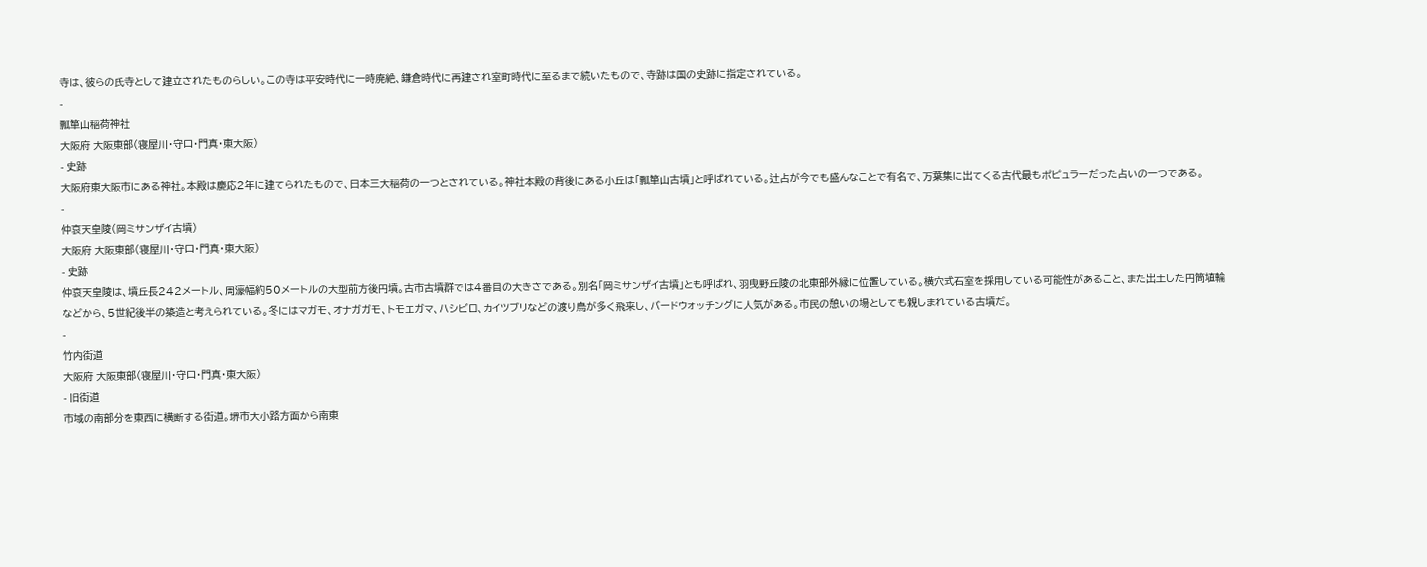寺は、彼らの氏寺として建立されたものらしい。この寺は平安時代に一時廃絶、鎌倉時代に再建され室町時代に至るまで続いたもので、寺跡は国の史跡に指定されている。
-
瓢箪山稲荷神社
大阪府 大阪東部(寝屋川・守口・門真・東大阪)
- 史跡
大阪府東大阪市にある神社。本殿は慶応2年に建てられたもので、日本三大稲荷の一つとされている。神社本殿の背後にある小丘は「瓢箪山古墳」と呼ばれている。辻占が今でも盛んなことで有名で、万葉集に出てくる古代最もポピュラーだった占いの一つである。
-
仲哀天皇陵(岡ミサンザイ古墳)
大阪府 大阪東部(寝屋川・守口・門真・東大阪)
- 史跡
仲哀天皇陵は、墳丘長242メートル、周濠幅約50メートルの大型前方後円墳。古市古墳群では4番目の大きさである。別名「岡ミサンザイ古墳」とも呼ばれ、羽曳野丘陵の北東部外縁に位置している。横穴式石室を採用している可能性があること、また出土した円筒埴輪などから、5世紀後半の築造と考えられている。冬にはマガモ、オナガガモ、トモエガマ、ハシビロ、カイツブリなどの渡り鳥が多く飛来し、バードウォッチングに人気がある。市民の憩いの場としても親しまれている古墳だ。
-
竹内街道
大阪府 大阪東部(寝屋川・守口・門真・東大阪)
- 旧街道
市域の南部分を東西に横断する街道。堺市大小路方面から南東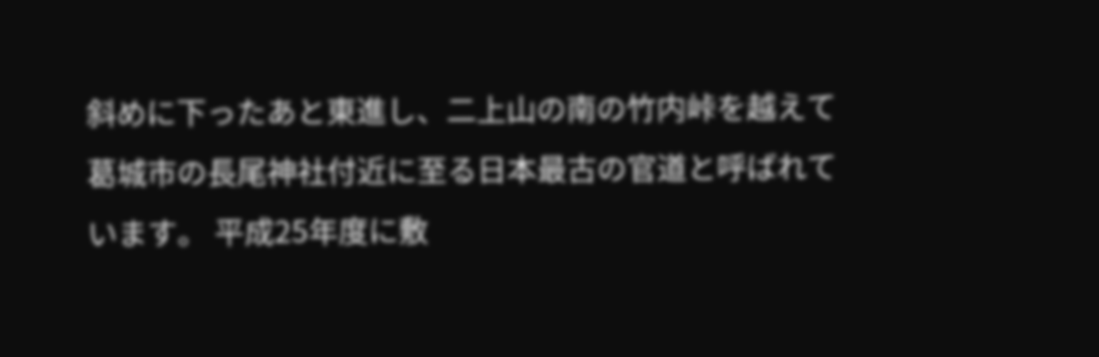斜めに下ったあと東進し、二上山の南の竹内峠を越えて葛城市の長尾神社付近に至る日本最古の官道と呼ばれています。 平成25年度に敷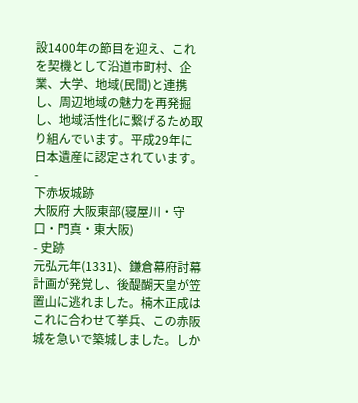設1400年の節目を迎え、これを契機として沿道市町村、企業、大学、地域(民間)と連携し、周辺地域の魅力を再発掘し、地域活性化に繋げるため取り組んでいます。平成29年に日本遺産に認定されています。
-
下赤坂城跡
大阪府 大阪東部(寝屋川・守口・門真・東大阪)
- 史跡
元弘元年(1331)、鎌倉幕府討幕計画が発覚し、後醍醐天皇が笠置山に逃れました。楠木正成はこれに合わせて挙兵、この赤阪城を急いで築城しました。しか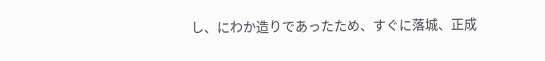し、にわか造りであったため、すぐに落城、正成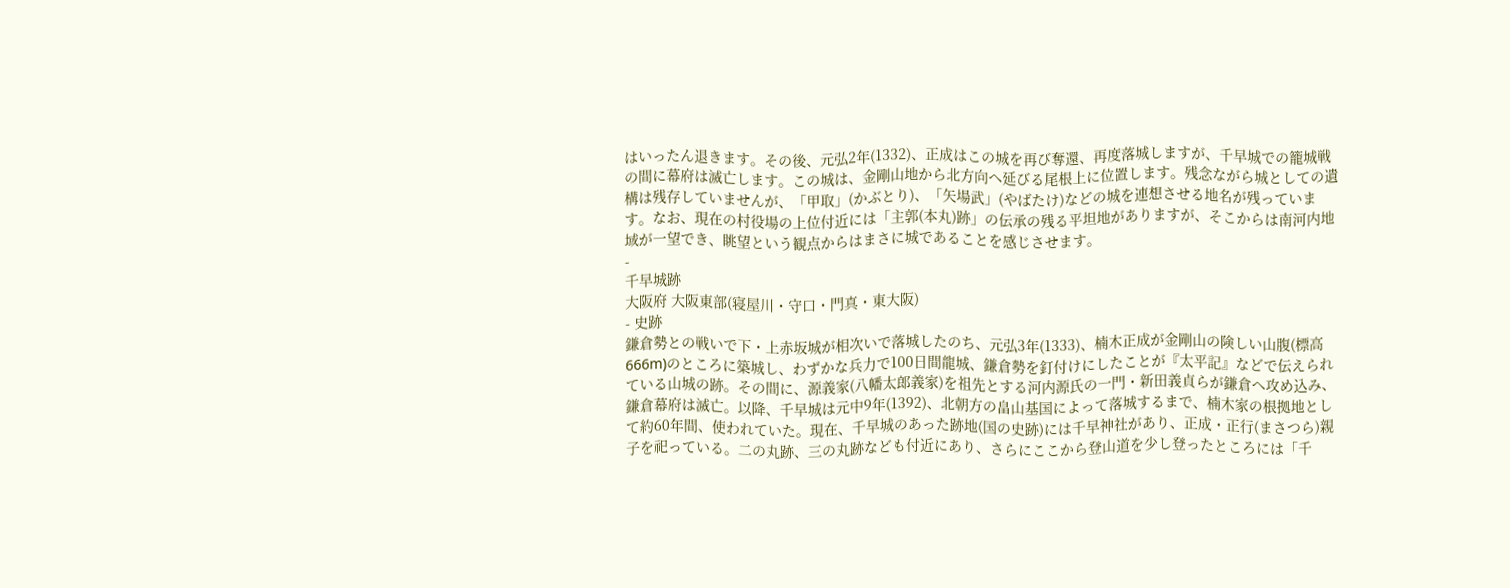はいったん退きます。その後、元弘2年(1332)、正成はこの城を再び奪還、再度落城しますが、千早城での籠城戦の間に幕府は滅亡します。この城は、金剛山地から北方向へ延びる尾根上に位置します。残念ながら城としての遺構は残存していませんが、「甲取」(かぶとり)、「矢場武」(やばたけ)などの城を連想させる地名が残っています。なお、現在の村役場の上位付近には「主郭(本丸)跡」の伝承の残る平坦地がありますが、そこからは南河内地域が一望でき、眺望という観点からはまさに城であることを感じさせます。
-
千早城跡
大阪府 大阪東部(寝屋川・守口・門真・東大阪)
- 史跡
鎌倉勢との戦いで下・上赤坂城が相次いで落城したのち、元弘3年(1333)、楠木正成が金剛山の険しい山腹(標高666m)のところに築城し、わずかな兵力で100日間龍城、鎌倉勢を釘付けにしたことが『太平記』などで伝えられている山城の跡。その間に、源義家(八幡太郎義家)を祖先とする河内源氏の一門・新田義貞らが鎌倉へ攻め込み、鎌倉幕府は滅亡。以降、千早城は元中9年(1392)、北朝方の畠山基国によって落城するまで、楠木家の根拠地として約60年間、使われていた。現在、千早城のあった跡地(国の史跡)には千早神社があり、正成・正行(まさつら)親子を祀っている。二の丸跡、三の丸跡なども付近にあり、さらにここから登山道を少し登ったところには「千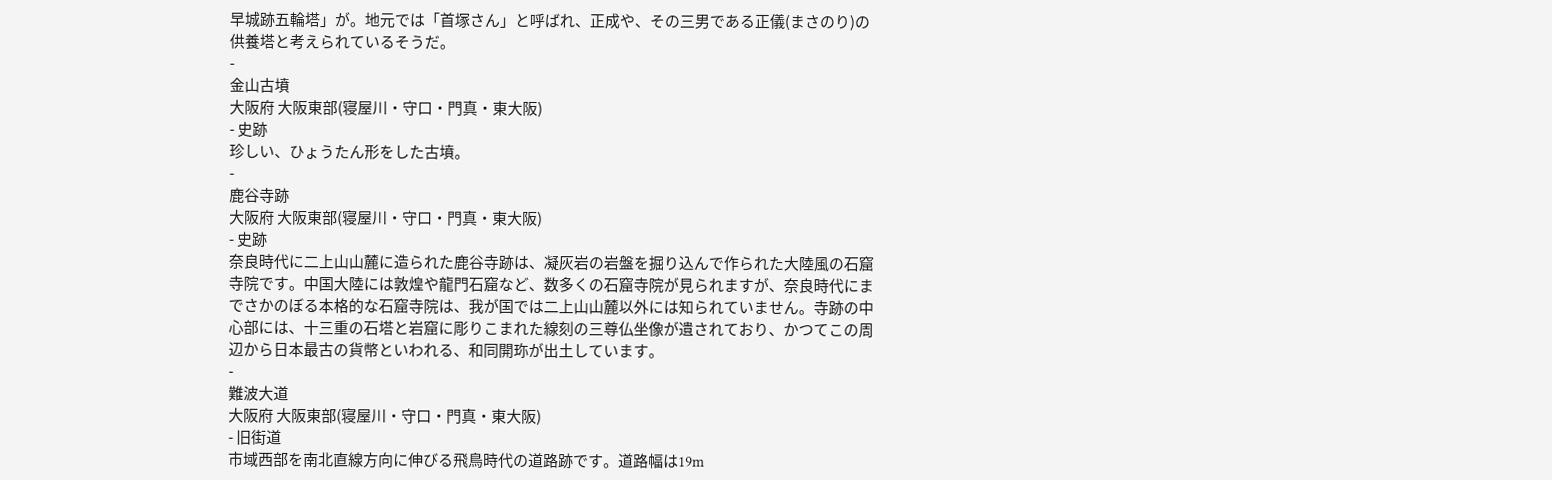早城跡五輪塔」が。地元では「首塚さん」と呼ばれ、正成や、その三男である正儀(まさのり)の供養塔と考えられているそうだ。
-
金山古墳
大阪府 大阪東部(寝屋川・守口・門真・東大阪)
- 史跡
珍しい、ひょうたん形をした古墳。
-
鹿谷寺跡
大阪府 大阪東部(寝屋川・守口・門真・東大阪)
- 史跡
奈良時代に二上山山麓に造られた鹿谷寺跡は、凝灰岩の岩盤を掘り込んで作られた大陸風の石窟寺院です。中国大陸には敦煌や龍門石窟など、数多くの石窟寺院が見られますが、奈良時代にまでさかのぼる本格的な石窟寺院は、我が国では二上山山麓以外には知られていません。寺跡の中心部には、十三重の石塔と岩窟に彫りこまれた線刻の三尊仏坐像が遺されており、かつてこの周辺から日本最古の貨幣といわれる、和同開珎が出土しています。
-
難波大道
大阪府 大阪東部(寝屋川・守口・門真・東大阪)
- 旧街道
市域西部を南北直線方向に伸びる飛鳥時代の道路跡です。道路幅は19m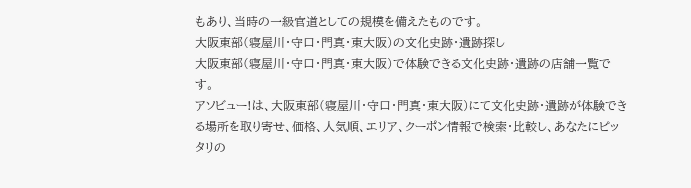もあり、当時の一級官道としての規模を備えたものです。
大阪東部(寝屋川・守口・門真・東大阪)の文化史跡・遺跡探し
大阪東部(寝屋川・守口・門真・東大阪)で体験できる文化史跡・遺跡の店舗一覧です。
アソビュー!は、大阪東部(寝屋川・守口・門真・東大阪)にて文化史跡・遺跡が体験できる場所を取り寄せ、価格、人気順、エリア、クーポン情報で検索・比較し、あなたにピッタリの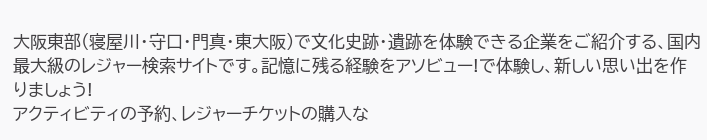大阪東部(寝屋川・守口・門真・東大阪)で文化史跡・遺跡を体験できる企業をご紹介する、国内最大級のレジャー検索サイトです。記憶に残る経験をアソビュー!で体験し、新しい思い出を作りましょう!
アクティビティの予約、レジャーチケットの購入な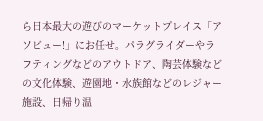ら日本最大の遊びのマーケットプレイス「アソビュー!」にお任せ。パラグライダーやラフティングなどのアウトドア、陶芸体験などの文化体験、遊園地・水族館などのレジャー施設、日帰り温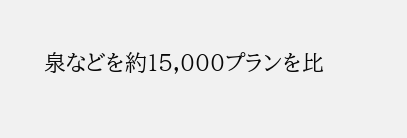泉などを約15,000プランを比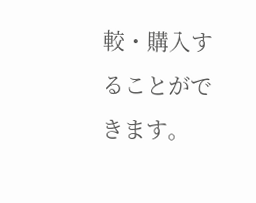較・購入することができます。